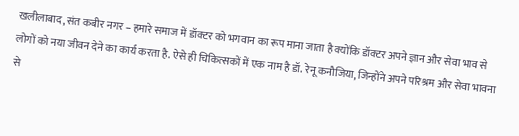खलीलाबाद, संत कबीर नगर – हमारे समाज में डॉक्टर को भगवान का रूप माना जाता है क्योंकि डॉक्टर अपने ज्ञान और सेवा भाव से लोगों को नया जीवन देने का कार्य करता है. ऐसे ही चिकित्सकों में एक नाम है डॉ. रेनू कनौजिया, जिन्होंने अपने परिश्रम और सेवा भावना से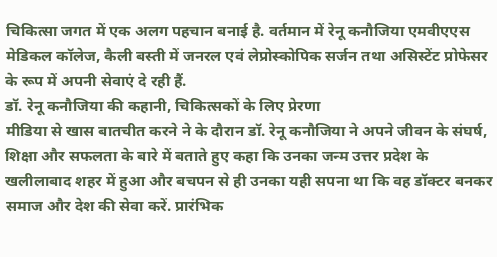चिकित्सा जगत में एक अलग पहचान बनाई है. वर्तमान में रेनू कनौजिया एमवीएएस मेडिकल कॉलेज, कैली बस्ती में जनरल एवं लेप्रोस्कोपिक सर्जन तथा असिस्टेंट प्रोफेसर के रूप में अपनी सेवाएं दे रही हैं.
डॉ. रेनू कनौजिया की कहानी, चिकित्सकों के लिए प्रेरणा
मीडिया से खास बातचीत करने ने के दौरान डॉ. रेनू कनौजिया ने अपने जीवन के संघर्ष, शिक्षा और सफलता के बारे में बताते हुए कहा कि उनका जन्म उत्तर प्रदेश के खलीलाबाद शहर में हुआ और बचपन से ही उनका यही सपना था कि वह डॉक्टर बनकर समाज और देश की सेवा करें. प्रारंभिक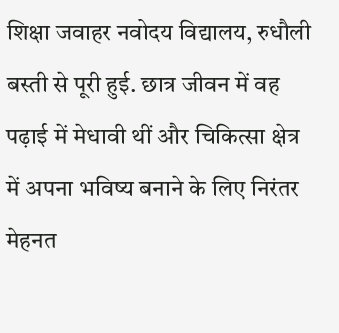शिक्षा जवाहर नवोदय विद्यालय, रुधौली बस्ती से पूरी हुई. छात्र जीवन में वह पढ़ाई में मेधावी थीं और चिकित्सा क्षेत्र में अपना भविष्य बनाने के लिए निरंतर मेहनत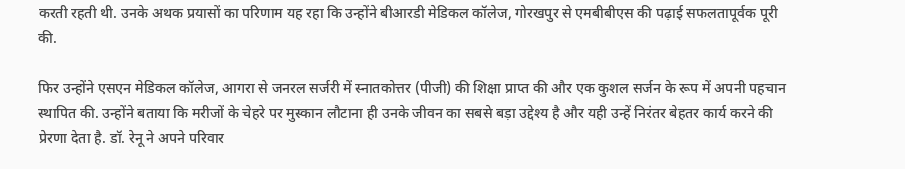करती रहती थी. उनके अथक प्रयासों का परिणाम यह रहा कि उन्होंने बीआरडी मेडिकल कॉलेज, गोरखपुर से एमबीबीएस की पढ़ाई सफलतापूर्वक पूरी की.

फिर उन्होंने एसएन मेडिकल कॉलेज, आगरा से जनरल सर्जरी में स्नातकोत्तर (पीजी) की शिक्षा प्राप्त की और एक कुशल सर्जन के रूप में अपनी पहचान स्थापित की. उन्होंने बताया कि मरीजों के चेहरे पर मुस्कान लौटाना ही उनके जीवन का सबसे बड़ा उद्देश्य है और यही उन्हें निरंतर बेहतर कार्य करने की प्रेरणा देता है. डॉ. रेनू ने अपने परिवार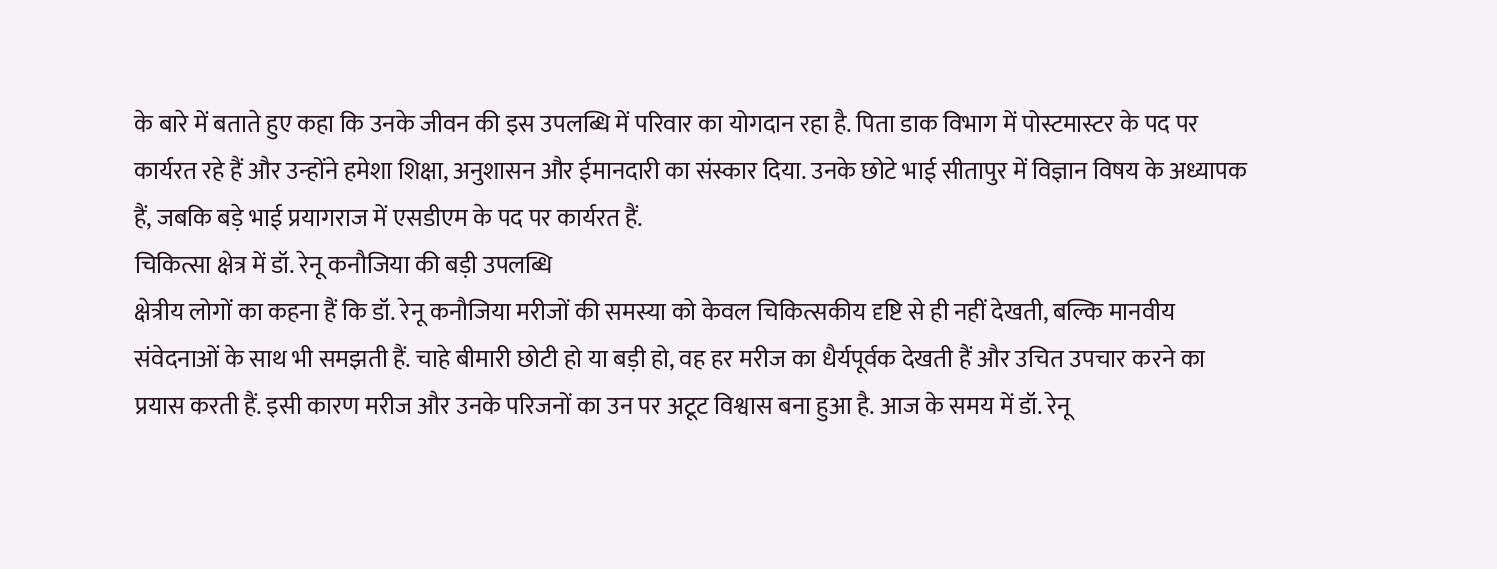के बारे में बताते हुए कहा कि उनके जीवन की इस उपलब्धि में परिवार का योगदान रहा है. पिता डाक विभाग में पोस्टमास्टर के पद पर कार्यरत रहे हैं और उन्होंने हमेशा शिक्षा, अनुशासन और ईमानदारी का संस्कार दिया. उनके छोटे भाई सीतापुर में विज्ञान विषय के अध्यापक हैं, जबकि बड़े भाई प्रयागराज में एसडीएम के पद पर कार्यरत हैं.
चिकित्सा क्षेत्र में डॉ. रेनू कनौजिया की बड़ी उपलब्धि
क्षेत्रीय लोगों का कहना हैं कि डॉ. रेनू कनौजिया मरीजों की समस्या को केवल चिकित्सकीय दृष्टि से ही नहीं देखती, बल्कि मानवीय संवेदनाओं के साथ भी समझती हैं. चाहे बीमारी छोटी हो या बड़ी हो, वह हर मरीज का धैर्यपूर्वक देखती हैं और उचित उपचार करने का प्रयास करती हैं. इसी कारण मरीज और उनके परिजनों का उन पर अटूट विश्वास बना हुआ है. आज के समय में डॉ. रेनू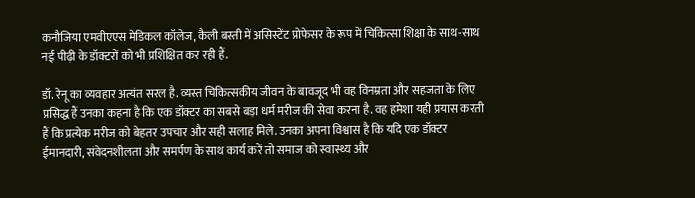कनौजिया एमवीएएस मेडिकल कॉलेज, कैली बस्ती में असिस्टेंट प्रोफेसर के रूप में चिकित्सा शिक्षा के साथ-साथ नई पीढ़ी के डॉक्टरों को भी प्रशिक्षित कर रही हैं.

डॉ. रेनू का व्यवहार अत्यंत सरल है. व्यस्त चिकित्सकीय जीवन के बावजूद भी वह विनम्रता और सहजता के लिए प्रसिद्ध हैं उनका कहना है कि एक डॉक्टर का सबसे बड़ा धर्म मरीज की सेवा करना है. वह हमेशा यही प्रयास करती हैं कि प्रत्येक मरीज को बेहतर उपचार और सही सलाह मिले. उनका अपना विश्वास है कि यदि एक डॉक्टर ईमानदारी, संवेदनशीलता और समर्पण के साथ कार्य करें तो समाज को स्वास्थ्य और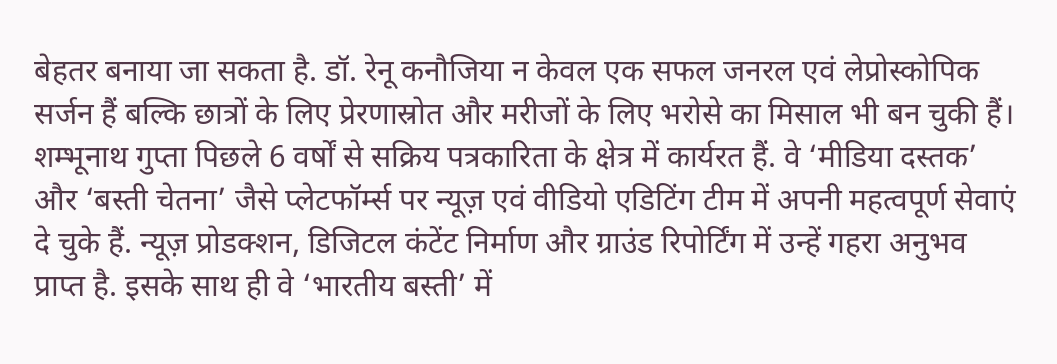बेहतर बनाया जा सकता है. डॉ. रेनू कनौजिया न केवल एक सफल जनरल एवं लेप्रोस्कोपिक सर्जन हैं बल्कि छात्रों के लिए प्रेरणास्रोत और मरीजों के लिए भरोसे का मिसाल भी बन चुकी हैं।
शम्भूनाथ गुप्ता पिछले 6 वर्षों से सक्रिय पत्रकारिता के क्षेत्र में कार्यरत हैं. वे ‘मीडिया दस्तक’ और ‘बस्ती चेतना’ जैसे प्लेटफॉर्म्स पर न्यूज़ एवं वीडियो एडिटिंग टीम में अपनी महत्वपूर्ण सेवाएं दे चुके हैं. न्यूज़ प्रोडक्शन, डिजिटल कंटेंट निर्माण और ग्राउंड रिपोर्टिंग में उन्हें गहरा अनुभव प्राप्त है. इसके साथ ही वे ‘भारतीय बस्ती’ में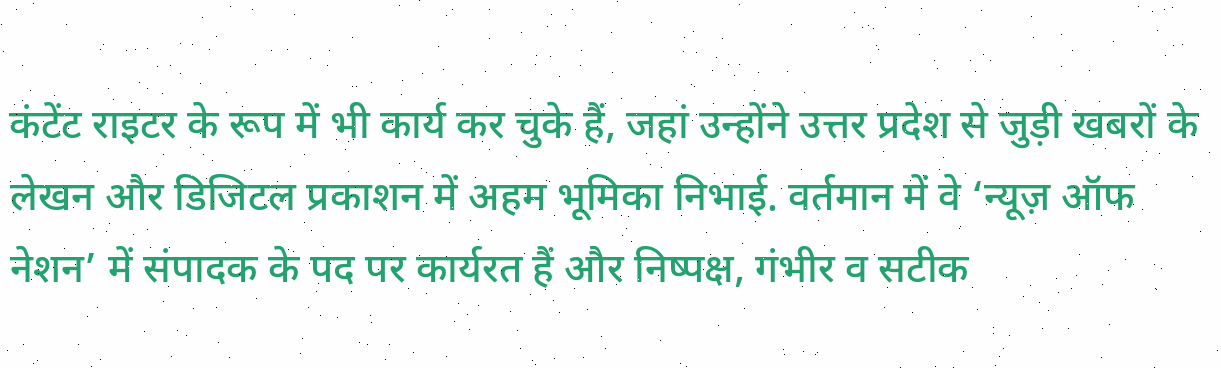कंटेंट राइटर के रूप में भी कार्य कर चुके हैं, जहां उन्होंने उत्तर प्रदेश से जुड़ी खबरों के लेखन और डिजिटल प्रकाशन में अहम भूमिका निभाई. वर्तमान में वे ‘न्यूज़ ऑफ नेशन’ में संपादक के पद पर कार्यरत हैं और निष्पक्ष, गंभीर व सटीक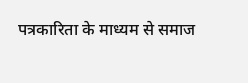पत्रकारिता के माध्यम से समाज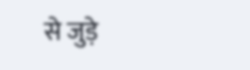से जुड़े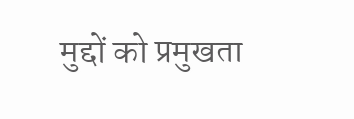मुद्दों को प्रमुखता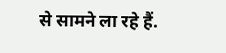से सामने ला रहे हैं.